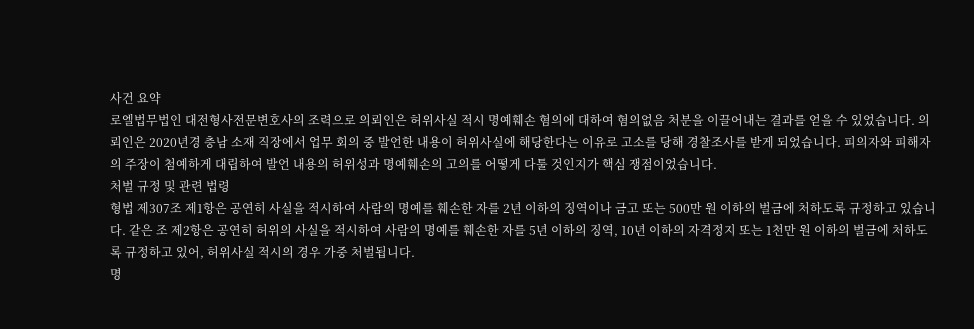사건 요약
로엘법무법인 대전형사전문변호사의 조력으로 의뢰인은 허위사실 적시 명예훼손 혐의에 대하여 혐의없음 처분을 이끌어내는 결과를 얻을 수 있었습니다. 의뢰인은 2020년경 충남 소재 직장에서 업무 회의 중 발언한 내용이 허위사실에 해당한다는 이유로 고소를 당해 경찰조사를 받게 되었습니다. 피의자와 피해자의 주장이 첨예하게 대립하여 발언 내용의 허위성과 명예훼손의 고의를 어떻게 다툴 것인지가 핵심 쟁점이었습니다.
처벌 규정 및 관련 법령
형법 제307조 제1항은 공연히 사실을 적시하여 사람의 명예를 훼손한 자를 2년 이하의 징역이나 금고 또는 500만 원 이하의 벌금에 처하도록 규정하고 있습니다. 같은 조 제2항은 공연히 허위의 사실을 적시하여 사람의 명예를 훼손한 자를 5년 이하의 징역, 10년 이하의 자격정지 또는 1천만 원 이하의 벌금에 처하도록 규정하고 있어, 허위사실 적시의 경우 가중 처벌됩니다.
명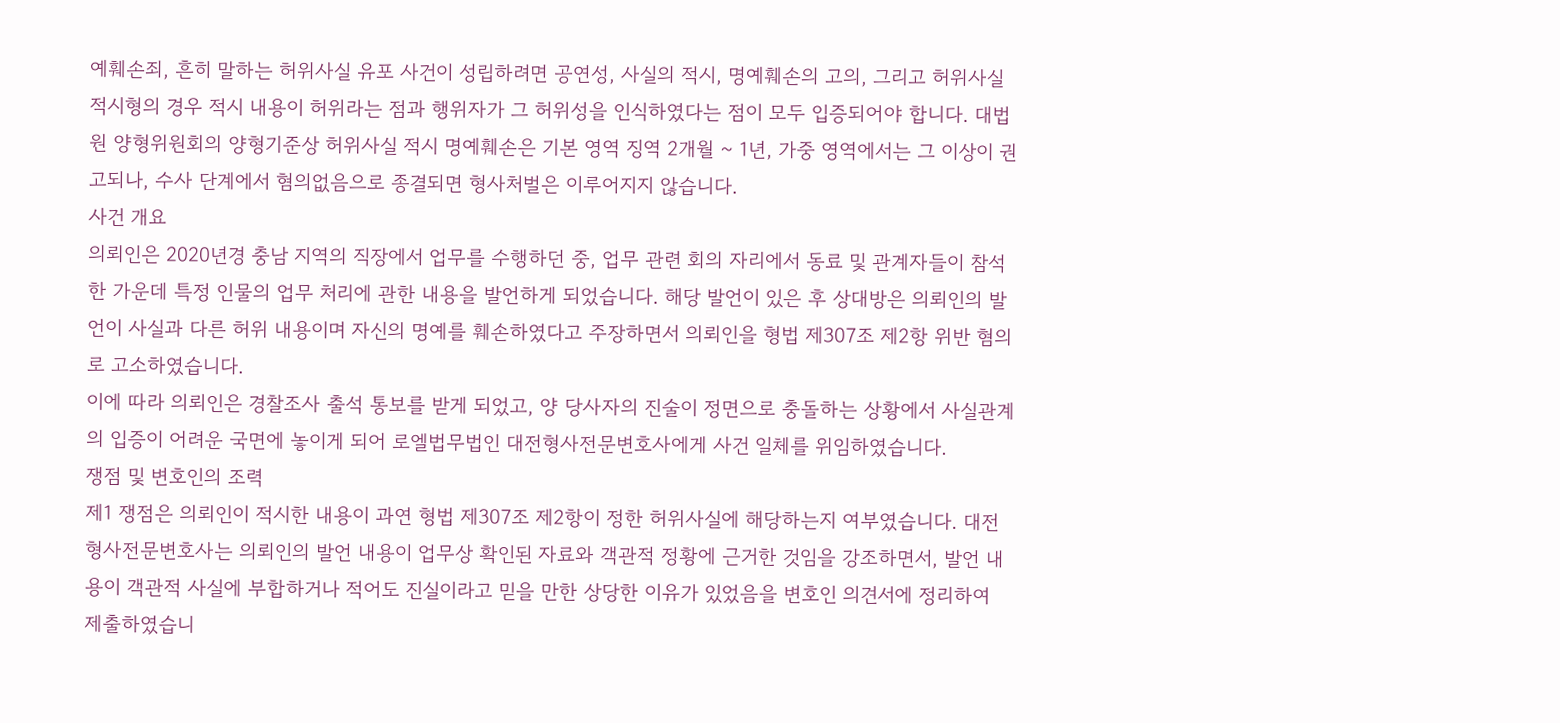예훼손죄, 흔히 말하는 허위사실 유포 사건이 성립하려면 공연성, 사실의 적시, 명예훼손의 고의, 그리고 허위사실 적시형의 경우 적시 내용이 허위라는 점과 행위자가 그 허위성을 인식하였다는 점이 모두 입증되어야 합니다. 대법원 양형위원회의 양형기준상 허위사실 적시 명예훼손은 기본 영역 징역 2개월 ~ 1년, 가중 영역에서는 그 이상이 권고되나, 수사 단계에서 혐의없음으로 종결되면 형사처벌은 이루어지지 않습니다.
사건 개요
의뢰인은 2020년경 충남 지역의 직장에서 업무를 수행하던 중, 업무 관련 회의 자리에서 동료 및 관계자들이 참석한 가운데 특정 인물의 업무 처리에 관한 내용을 발언하게 되었습니다. 해당 발언이 있은 후 상대방은 의뢰인의 발언이 사실과 다른 허위 내용이며 자신의 명예를 훼손하였다고 주장하면서 의뢰인을 형법 제307조 제2항 위반 혐의로 고소하였습니다.
이에 따라 의뢰인은 경찰조사 출석 통보를 받게 되었고, 양 당사자의 진술이 정면으로 충돌하는 상황에서 사실관계의 입증이 어려운 국면에 놓이게 되어 로엘법무법인 대전형사전문변호사에게 사건 일체를 위임하였습니다.
쟁점 및 변호인의 조력
제1 쟁점은 의뢰인이 적시한 내용이 과연 형법 제307조 제2항이 정한 허위사실에 해당하는지 여부였습니다. 대전형사전문변호사는 의뢰인의 발언 내용이 업무상 확인된 자료와 객관적 정황에 근거한 것임을 강조하면서, 발언 내용이 객관적 사실에 부합하거나 적어도 진실이라고 믿을 만한 상당한 이유가 있었음을 변호인 의견서에 정리하여 제출하였습니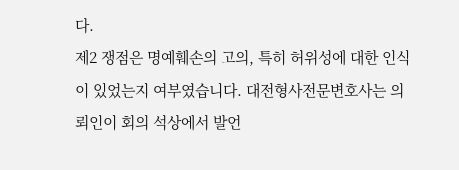다.
제2 쟁점은 명예훼손의 고의, 특히 허위성에 대한 인식이 있었는지 여부였습니다. 대전형사전문변호사는 의뢰인이 회의 석상에서 발언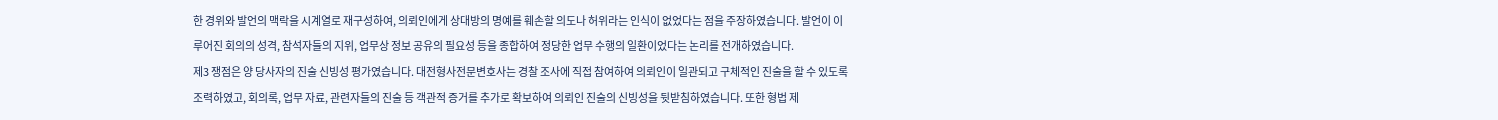한 경위와 발언의 맥락을 시계열로 재구성하여, 의뢰인에게 상대방의 명예를 훼손할 의도나 허위라는 인식이 없었다는 점을 주장하였습니다. 발언이 이루어진 회의의 성격, 참석자들의 지위, 업무상 정보 공유의 필요성 등을 종합하여 정당한 업무 수행의 일환이었다는 논리를 전개하였습니다.
제3 쟁점은 양 당사자의 진술 신빙성 평가였습니다. 대전형사전문변호사는 경찰 조사에 직접 참여하여 의뢰인이 일관되고 구체적인 진술을 할 수 있도록 조력하였고, 회의록, 업무 자료, 관련자들의 진술 등 객관적 증거를 추가로 확보하여 의뢰인 진술의 신빙성을 뒷받침하였습니다. 또한 형법 제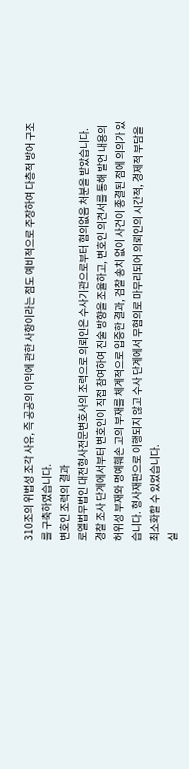310조의 위법성 조각 사유, 즉 공공의 이익에 관한 사항이라는 점도 예비적으로 주장하여 다층적 방어 구조를 구축하였습니다.
변호인 조력의 결과
로엘법무법인 대전형사전문변호사의 조력으로 의뢰인은 수사기관으로부터 혐의없음 처분을 받았습니다. 경찰 조사 단계에서부터 변호인이 직접 참여하여 진술 방향을 조율하고, 변호인 의견서를 통해 발언 내용의 허위성 부재와 명예훼손 고의 부재를 체계적으로 입증한 결과, 검찰 송치 없이 사건이 종결된 점에 의의가 있습니다. 형사재판으로 이행되지 않고 수사 단계에서 무혐의로 마무리되어 의뢰인의 시간적, 경제적 부담을 최소화할 수 있었습니다.
실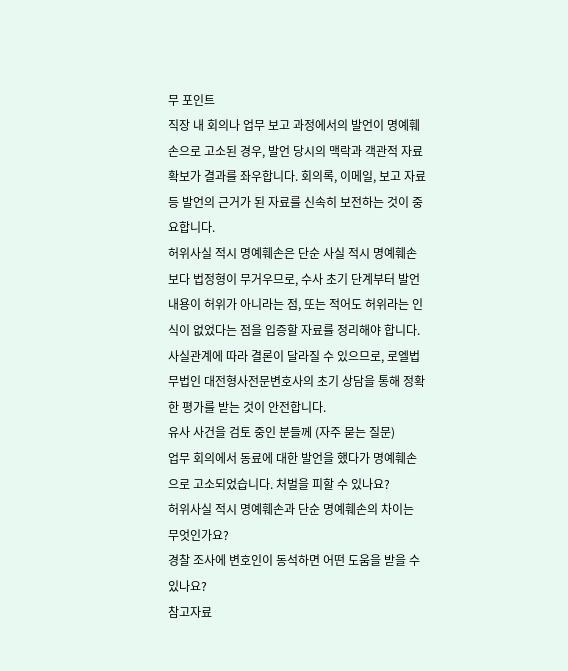무 포인트
직장 내 회의나 업무 보고 과정에서의 발언이 명예훼손으로 고소된 경우, 발언 당시의 맥락과 객관적 자료 확보가 결과를 좌우합니다. 회의록, 이메일, 보고 자료 등 발언의 근거가 된 자료를 신속히 보전하는 것이 중요합니다.
허위사실 적시 명예훼손은 단순 사실 적시 명예훼손보다 법정형이 무거우므로, 수사 초기 단계부터 발언 내용이 허위가 아니라는 점, 또는 적어도 허위라는 인식이 없었다는 점을 입증할 자료를 정리해야 합니다. 사실관계에 따라 결론이 달라질 수 있으므로, 로엘법무법인 대전형사전문변호사의 초기 상담을 통해 정확한 평가를 받는 것이 안전합니다.
유사 사건을 검토 중인 분들께 (자주 묻는 질문)
업무 회의에서 동료에 대한 발언을 했다가 명예훼손으로 고소되었습니다. 처벌을 피할 수 있나요?
허위사실 적시 명예훼손과 단순 명예훼손의 차이는 무엇인가요?
경찰 조사에 변호인이 동석하면 어떤 도움을 받을 수 있나요?
참고자료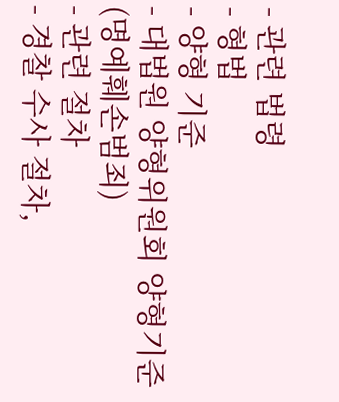- 관련 법령
- 형법
- 양형 기준
- 대법원 양형위원회 양형기준(명예훼손범죄)
- 관련 절차
- 경찰 수사 절차,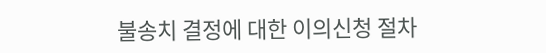불송치 결정에 대한 이의신청 절차